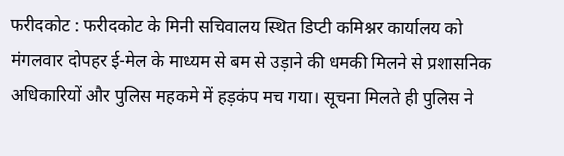फरीदकोट : फरीदकोट के मिनी सचिवालय स्थित डिप्टी कमिश्नर कार्यालय को मंगलवार दोपहर ई-मेल के माध्यम से बम से उड़ाने की धमकी मिलने से प्रशासनिक अधिकारियों और पुलिस महकमे में हड़कंप मच गया। सूचना मिलते ही पुलिस ने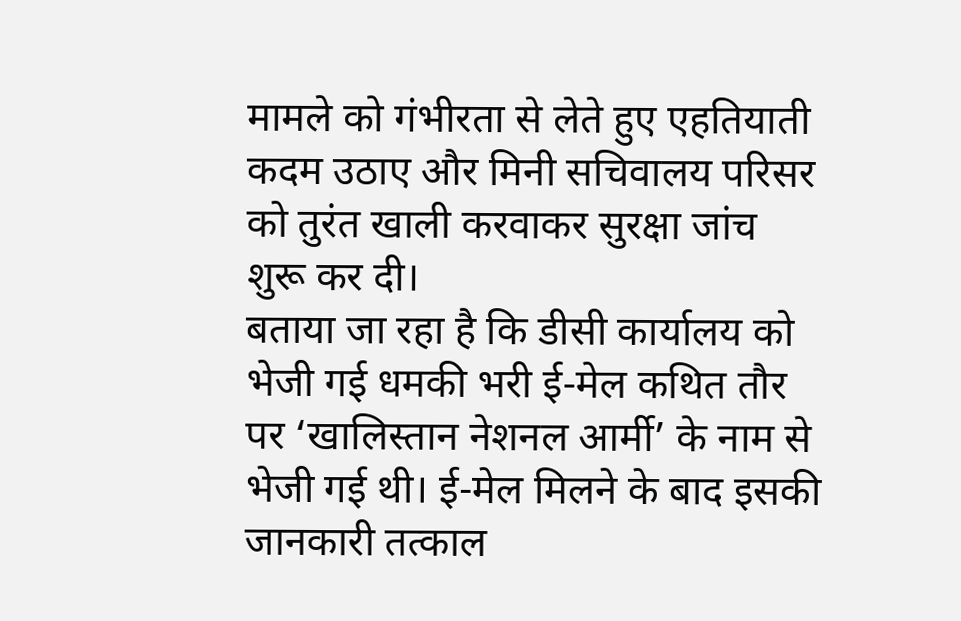मामले को गंभीरता से लेते हुए एहतियाती कदम उठाए और मिनी सचिवालय परिसर को तुरंत खाली करवाकर सुरक्षा जांच शुरू कर दी।
बताया जा रहा है कि डीसी कार्यालय को भेजी गई धमकी भरी ई-मेल कथित तौर पर ‘खालिस्तान नेशनल आर्मी’ के नाम से भेजी गई थी। ई-मेल मिलने के बाद इसकी जानकारी तत्काल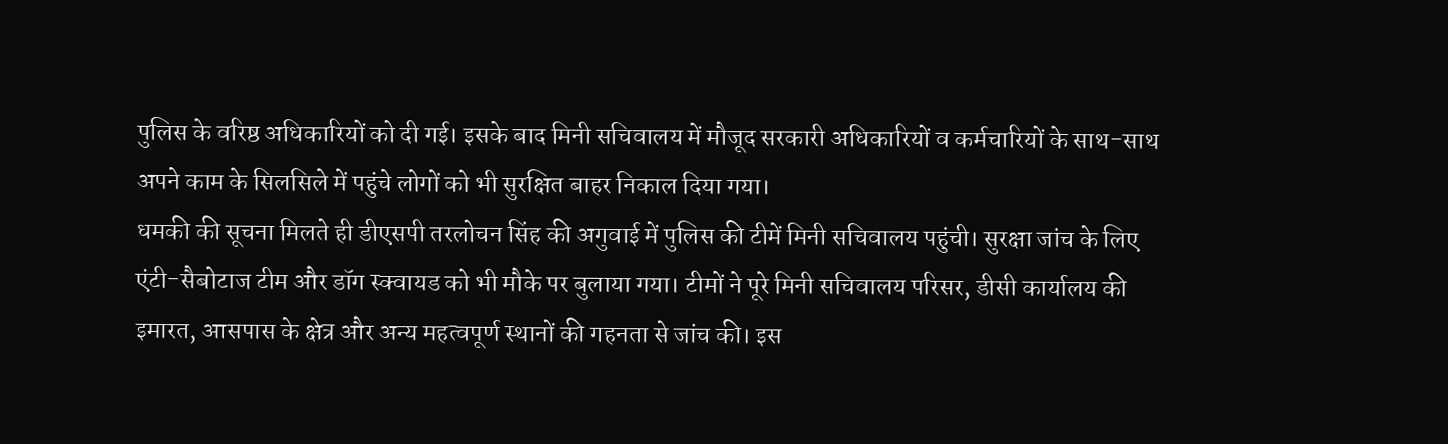पुलिस के वरिष्ठ अधिकारियों को दी गई। इसके बाद मिनी सचिवालय में मौजूद सरकारी अधिकारियों व कर्मचारियों के साथ-साथ अपने काम के सिलसिले में पहुंचे लोगों को भी सुरक्षित बाहर निकाल दिया गया।
धमकी की सूचना मिलते ही डीएसपी तरलोचन सिंह की अगुवाई में पुलिस की टीमें मिनी सचिवालय पहुंची। सुरक्षा जांच के लिए एंटी-सैबोटाज टीम और डॉग स्क्वायड को भी मौके पर बुलाया गया। टीमों ने पूरे मिनी सचिवालय परिसर, डीसी कार्यालय की इमारत, आसपास के क्षेत्र और अन्य महत्वपूर्ण स्थानों की गहनता से जांच की। इस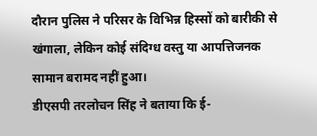दौरान पुलिस ने परिसर के विभिन्न हिस्सों को बारीकी से खंगाला, लेकिन कोई संदिग्ध वस्तु या आपत्तिजनक सामान बरामद नहीं हुआ।
डीएसपी तरलोचन सिंह ने बताया कि ई-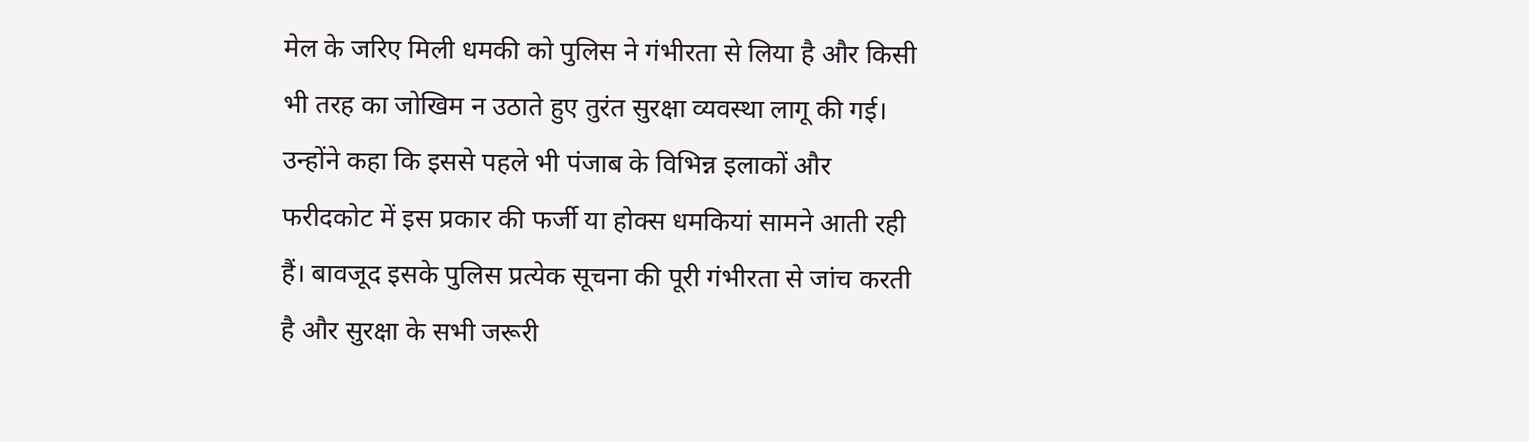मेल के जरिए मिली धमकी को पुलिस ने गंभीरता से लिया है और किसी भी तरह का जोखिम न उठाते हुए तुरंत सुरक्षा व्यवस्था लागू की गई। उन्होंने कहा कि इससे पहले भी पंजाब के विभिन्न इलाकों और फरीदकोट में इस प्रकार की फर्जी या होक्स धमकियां सामने आती रही हैं। बावजूद इसके पुलिस प्रत्येक सूचना की पूरी गंभीरता से जांच करती है और सुरक्षा के सभी जरूरी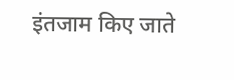इंतजाम किए जाते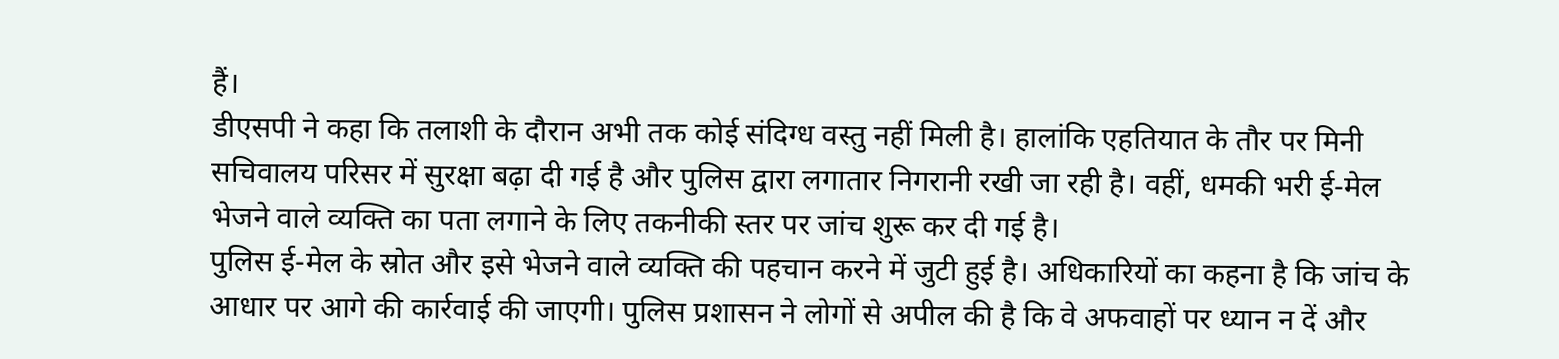हैं।
डीएसपी ने कहा कि तलाशी के दौरान अभी तक कोई संदिग्ध वस्तु नहीं मिली है। हालांकि एहतियात के तौर पर मिनी सचिवालय परिसर में सुरक्षा बढ़ा दी गई है और पुलिस द्वारा लगातार निगरानी रखी जा रही है। वहीं, धमकी भरी ई-मेल भेजने वाले व्यक्ति का पता लगाने के लिए तकनीकी स्तर पर जांच शुरू कर दी गई है।
पुलिस ई-मेल के स्रोत और इसे भेजने वाले व्यक्ति की पहचान करने में जुटी हुई है। अधिकारियों का कहना है कि जांच के आधार पर आगे की कार्रवाई की जाएगी। पुलिस प्रशासन ने लोगों से अपील की है कि वे अफवाहों पर ध्यान न दें और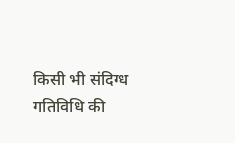किसी भी संदिग्ध गतिविधि की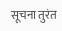सूचना तुरंत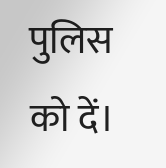पुलिस को दें।